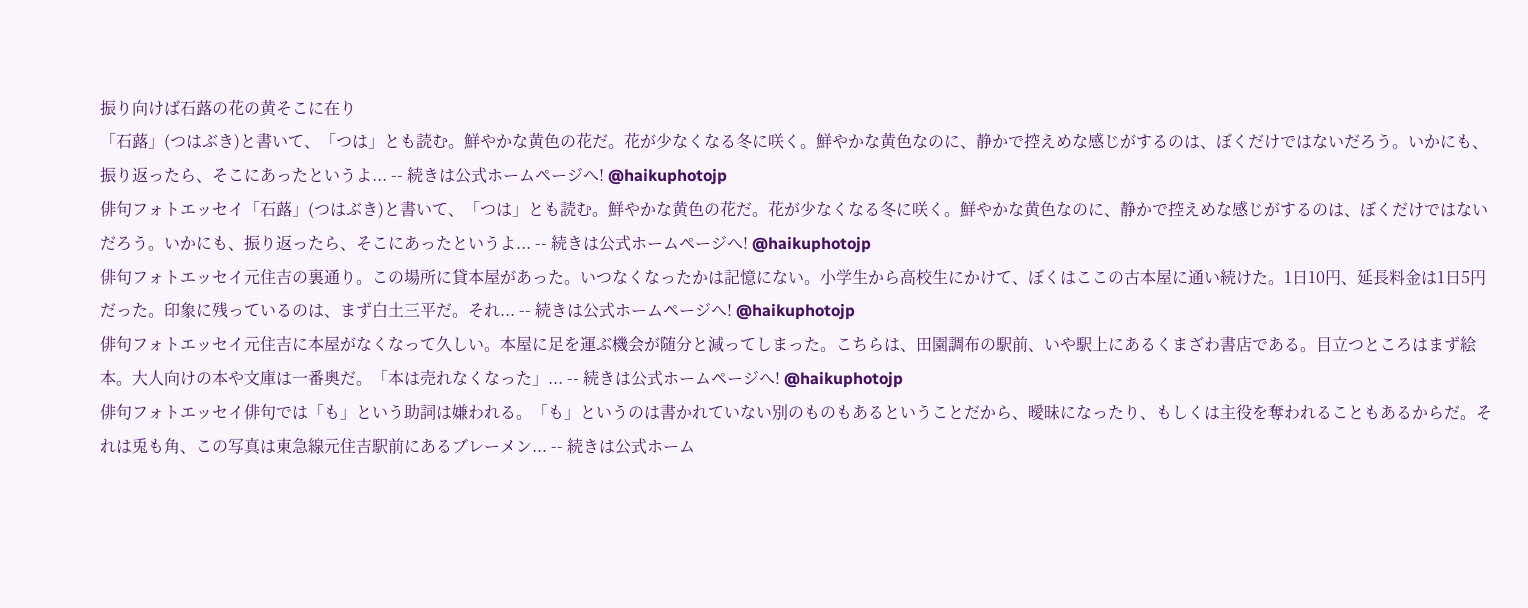振り向けば石蕗の花の黄そこに在り
「石蕗」(つはぶき)と書いて、「つは」とも読む。鮮やかな黄色の花だ。花が少なくなる冬に咲く。鮮やかな黄色なのに、静かで控えめな感じがするのは、ぼくだけではないだろう。いかにも、振り返ったら、そこにあったというよ... -- 続きは公式ホームページへ! @haikuphotojp
俳句フォトエッセイ「石蕗」(つはぶき)と書いて、「つは」とも読む。鮮やかな黄色の花だ。花が少なくなる冬に咲く。鮮やかな黄色なのに、静かで控えめな感じがするのは、ぼくだけではないだろう。いかにも、振り返ったら、そこにあったというよ... -- 続きは公式ホームページへ! @haikuphotojp
俳句フォトエッセイ元住吉の裏通り。この場所に貸本屋があった。いつなくなったかは記憶にない。小学生から高校生にかけて、ぼくはここの古本屋に通い続けた。1日10円、延長料金は1日5円だった。印象に残っているのは、まず白土三平だ。それ... -- 続きは公式ホームページへ! @haikuphotojp
俳句フォトエッセイ元住吉に本屋がなくなって久しい。本屋に足を運ぶ機会が随分と減ってしまった。こちらは、田園調布の駅前、いや駅上にあるくまざわ書店である。目立つところはまず絵本。大人向けの本や文庫は一番奥だ。「本は売れなくなった」... -- 続きは公式ホームページへ! @haikuphotojp
俳句フォトエッセイ俳句では「も」という助詞は嫌われる。「も」というのは書かれていない別のものもあるということだから、曖昧になったり、もしくは主役を奪われることもあるからだ。それは兎も角、この写真は東急線元住吉駅前にあるブレーメン... -- 続きは公式ホーム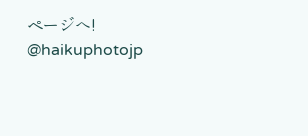ページへ! @haikuphotojp